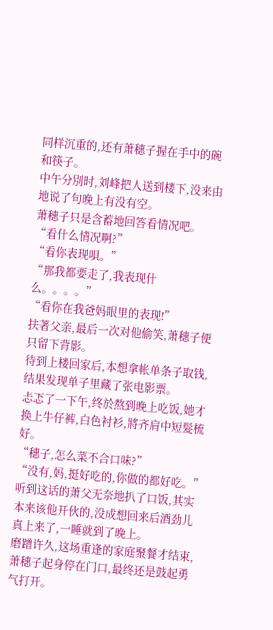同样沉重的,还有萧穗子握在手中的碗和筷子。
中午分別时,刘峰把人送到楼下,没来由地说了句晚上有没有空。
萧穗子只是含蓄地回答看情况吧。
“看什么情况啊?”
“看你表现唄。”
“那我都要走了,我表现什么。。。。”
“看你在我爸妈眼里的表现!”
扶著父亲,最后一次对他偷笑,萧穗子便只留下背影。
待到上楼回家后,本想拿帐单条子取钱,结果发现单子里藏了张电影票。
忐忑了一下午,终於熬到晚上吃饭,她才换上牛仔裤,白色衬衫,將齐肩中短髮梳好。
“穗子,怎么菜不合口味?”
“没有,妈,挺好吃的,你做的都好吃。”
听到这话的萧父无奈地扒了口饭,其实本来该他开伙的,没成想回来后酒劲儿真上来了,一睡就到了晚上。
磨蹭许久,这场重逢的家庭聚餐才结束,萧穗子起身停在门口,最终还是鼓起勇气打开。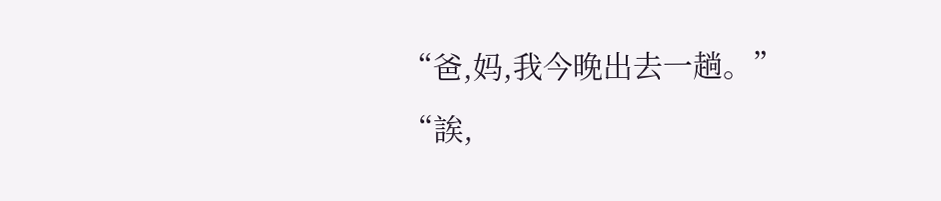“爸,妈,我今晚出去一趟。”
“誒,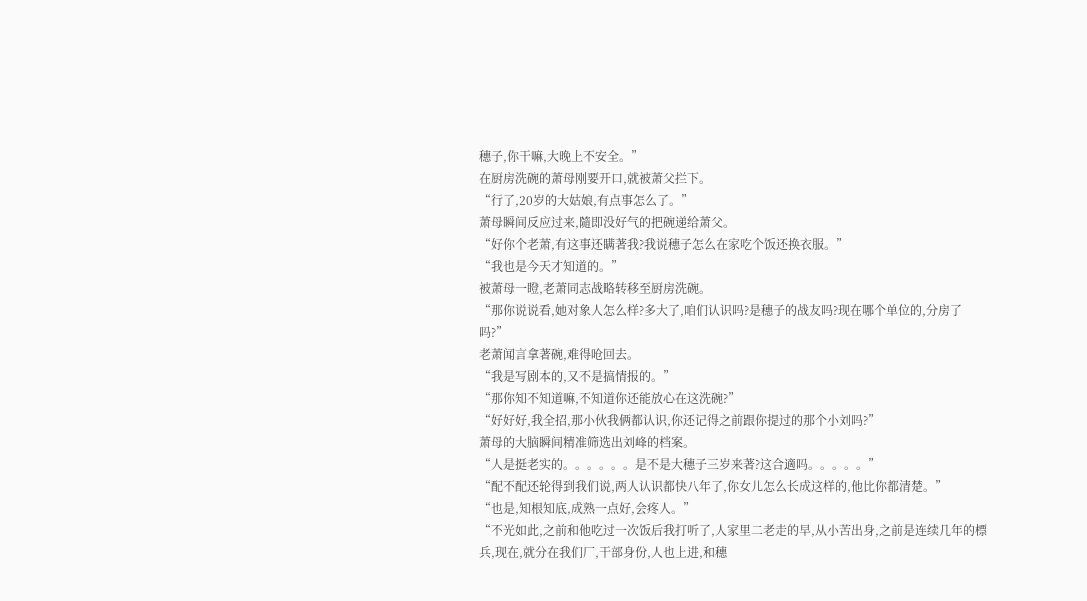穗子,你干嘛,大晚上不安全。”
在厨房洗碗的萧母刚要开口,就被萧父拦下。
“行了,20岁的大姑娘,有点事怎么了。”
萧母瞬间反应过来,隨即没好气的把碗递给萧父。
“好你个老萧,有这事还瞒著我?我说穗子怎么在家吃个饭还换衣服。”
“我也是今天才知道的。”
被萧母一瞪,老萧同志战略转移至厨房洗碗。
“那你说说看,她对象人怎么样?多大了,咱们认识吗?是穗子的战友吗?现在哪个单位的,分房了吗?”
老萧闻言拿著碗,难得呛回去。
“我是写剧本的,又不是搞情报的。”
“那你知不知道嘛,不知道你还能放心在这洗碗?”
“好好好,我全招,那小伙我俩都认识,你还记得之前跟你提过的那个小刘吗?”
萧母的大脑瞬间精准筛选出刘峰的档案。
“人是挺老实的。。。。。。是不是大穗子三岁来著?这合適吗。。。。。”
“配不配还轮得到我们说,两人认识都快八年了,你女儿怎么长成这样的,他比你都清楚。”
“也是,知根知底,成熟一点好,会疼人。”
“不光如此,之前和他吃过一次饭后我打听了,人家里二老走的早,从小苦出身,之前是连续几年的標兵,现在,就分在我们厂,干部身份,人也上进,和穗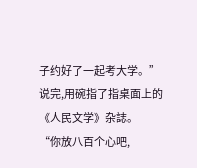子约好了一起考大学。”
说完,用碗指了指桌面上的《人民文学》杂誌。
“你放八百个心吧,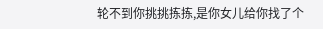轮不到你挑挑拣拣,是你女儿给你找了个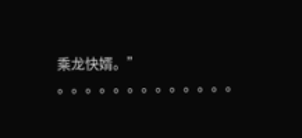乘龙快婿。”
。。。。。。。。。。。。。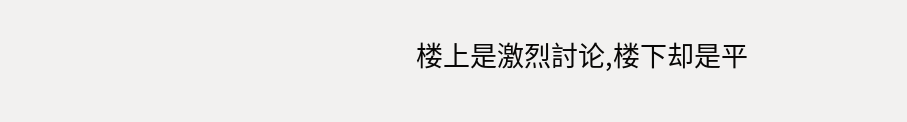楼上是激烈討论,楼下却是平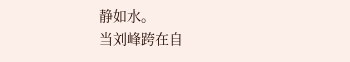静如水。
当刘峰跨在自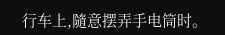行车上,隨意摆弄手电筒时。